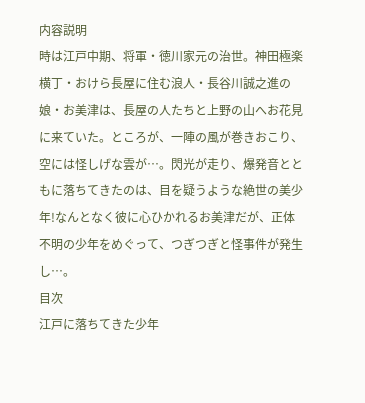内容説明
時は江戸中期、将軍・徳川家元の治世。神田極楽横丁・おけら長屋に住む浪人・長谷川誠之進の娘・お美津は、長屋の人たちと上野の山へお花見に来ていた。ところが、一陣の風が巻きおこり、空には怪しげな雲が…。閃光が走り、爆発音とともに落ちてきたのは、目を疑うような絶世の美少年!なんとなく彼に心ひかれるお美津だが、正体不明の少年をめぐって、つぎつぎと怪事件が発生し…。
目次
江戸に落ちてきた少年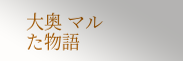大奥 マルた物語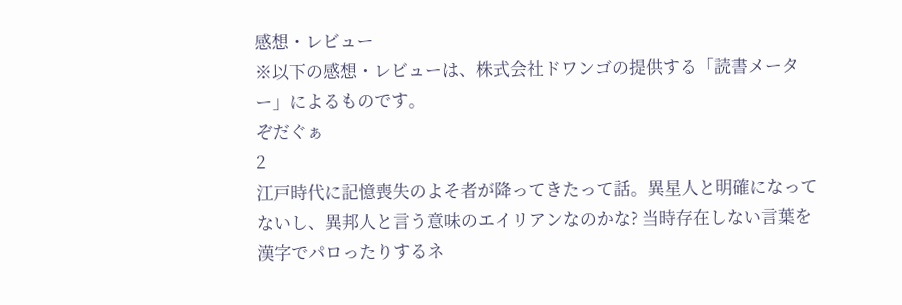感想・レビュー
※以下の感想・レビューは、株式会社ドワンゴの提供する「読書メーター」によるものです。
ぞだぐぁ
2
江戸時代に記憶喪失のよそ者が降ってきたって話。異星人と明確になってないし、異邦人と言う意味のエイリアンなのかな? 当時存在しない言葉を漢字でパロったりするネ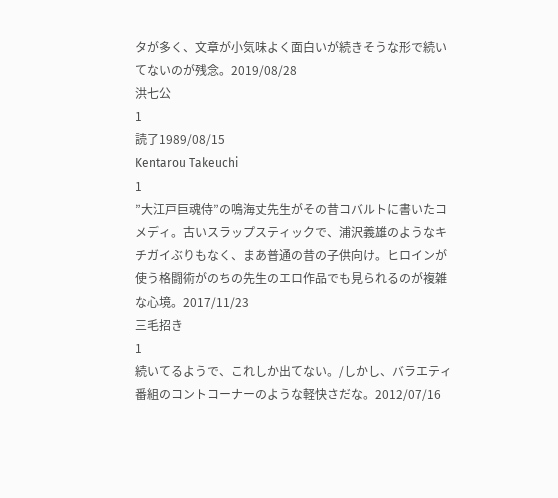タが多く、文章が小気味よく面白いが続きそうな形で続いてないのが残念。2019/08/28
洪七公
1
読了1989/08/15
Kentarou Takeuchi
1
”大江戸巨魂侍”の鳴海丈先生がその昔コバルトに書いたコメディ。古いスラップスティックで、浦沢義雄のようなキチガイぶりもなく、まあ普通の昔の子供向け。ヒロインが使う格闘術がのちの先生のエロ作品でも見られるのが複雑な心境。2017/11/23
三毛招き
1
続いてるようで、これしか出てない。/しかし、バラエティ番組のコントコーナーのような軽快さだな。2012/07/16